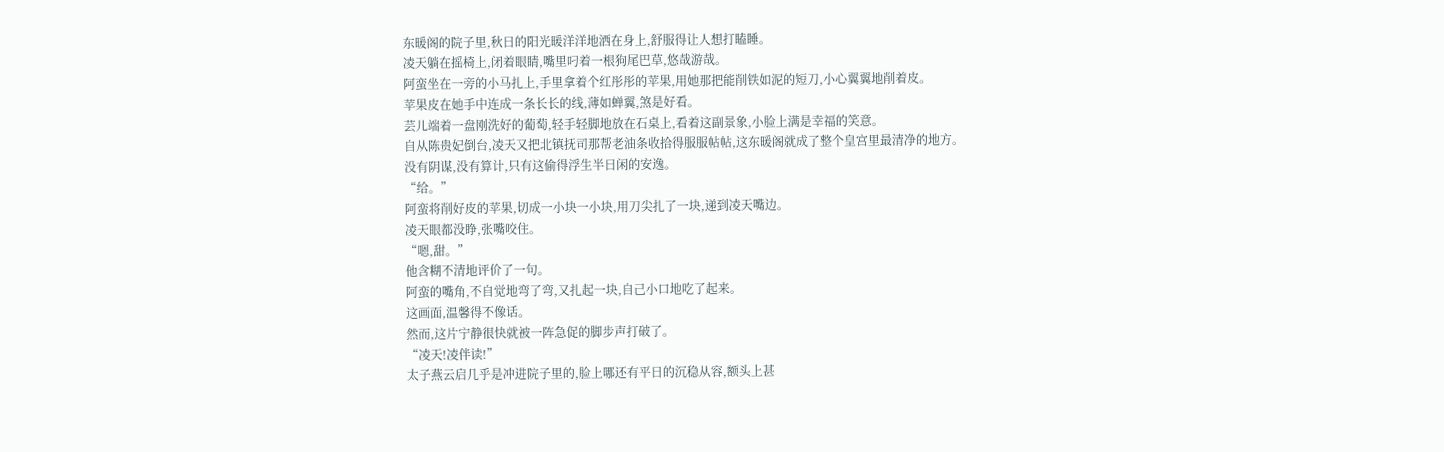东暖阁的院子里,秋日的阳光暖洋洋地洒在身上,舒服得让人想打瞌睡。
凌天躺在摇椅上,闭着眼睛,嘴里叼着一根狗尾巴草,悠哉游哉。
阿蛮坐在一旁的小马扎上,手里拿着个红彤彤的苹果,用她那把能削铁如泥的短刀,小心翼翼地削着皮。
苹果皮在她手中连成一条长长的线,薄如蝉翼,煞是好看。
芸儿端着一盘刚洗好的葡萄,轻手轻脚地放在石桌上,看着这副景象,小脸上满是幸福的笑意。
自从陈贵妃倒台,凌天又把北镇抚司那帮老油条收拾得服服帖帖,这东暖阁就成了整个皇宫里最清净的地方。
没有阴谋,没有算计,只有这偷得浮生半日闲的安逸。
“给。”
阿蛮将削好皮的苹果,切成一小块一小块,用刀尖扎了一块,递到凌天嘴边。
凌天眼都没睁,张嘴咬住。
“嗯,甜。”
他含糊不清地评价了一句。
阿蛮的嘴角,不自觉地弯了弯,又扎起一块,自己小口地吃了起来。
这画面,温馨得不像话。
然而,这片宁静很快就被一阵急促的脚步声打破了。
“凌天!凌伴读!”
太子燕云启几乎是冲进院子里的,脸上哪还有平日的沉稳从容,额头上甚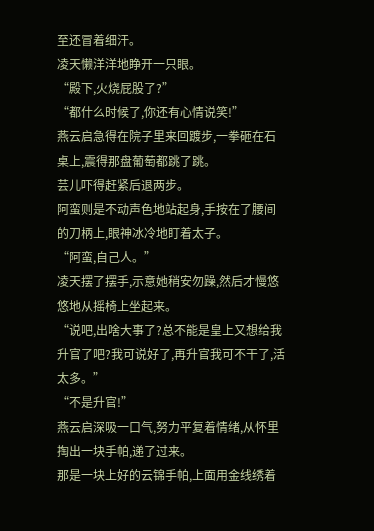至还冒着细汗。
凌天懒洋洋地睁开一只眼。
“殿下,火烧屁股了?”
“都什么时候了,你还有心情说笑!”
燕云启急得在院子里来回踱步,一拳砸在石桌上,震得那盘葡萄都跳了跳。
芸儿吓得赶紧后退两步。
阿蛮则是不动声色地站起身,手按在了腰间的刀柄上,眼神冰冷地盯着太子。
“阿蛮,自己人。”
凌天摆了摆手,示意她稍安勿躁,然后才慢悠悠地从摇椅上坐起来。
“说吧,出啥大事了?总不能是皇上又想给我升官了吧?我可说好了,再升官我可不干了,活太多。”
“不是升官!”
燕云启深吸一口气,努力平复着情绪,从怀里掏出一块手帕,递了过来。
那是一块上好的云锦手帕,上面用金线绣着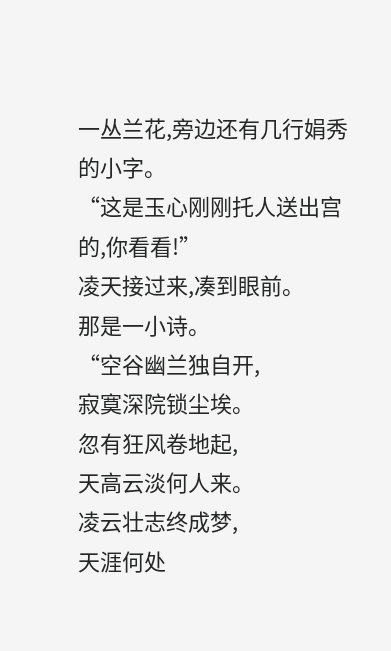一丛兰花,旁边还有几行娟秀的小字。
“这是玉心刚刚托人送出宫的,你看看!”
凌天接过来,凑到眼前。
那是一小诗。
“空谷幽兰独自开,
寂寞深院锁尘埃。
忽有狂风卷地起,
天高云淡何人来。
凌云壮志终成梦,
天涯何处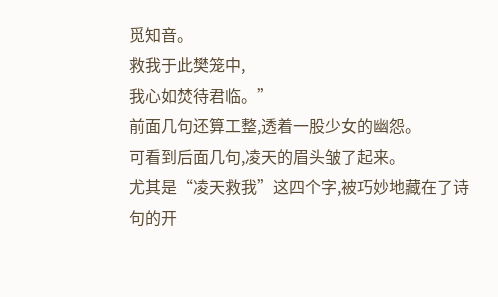觅知音。
救我于此樊笼中,
我心如焚待君临。”
前面几句还算工整,透着一股少女的幽怨。
可看到后面几句,凌天的眉头皱了起来。
尤其是“凌天救我”这四个字,被巧妙地藏在了诗句的开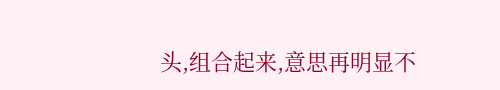头,组合起来,意思再明显不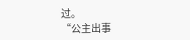过。
“公主出事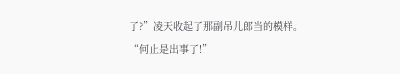了?”凌天收起了那副吊儿郎当的模样。
“何止是出事了!”